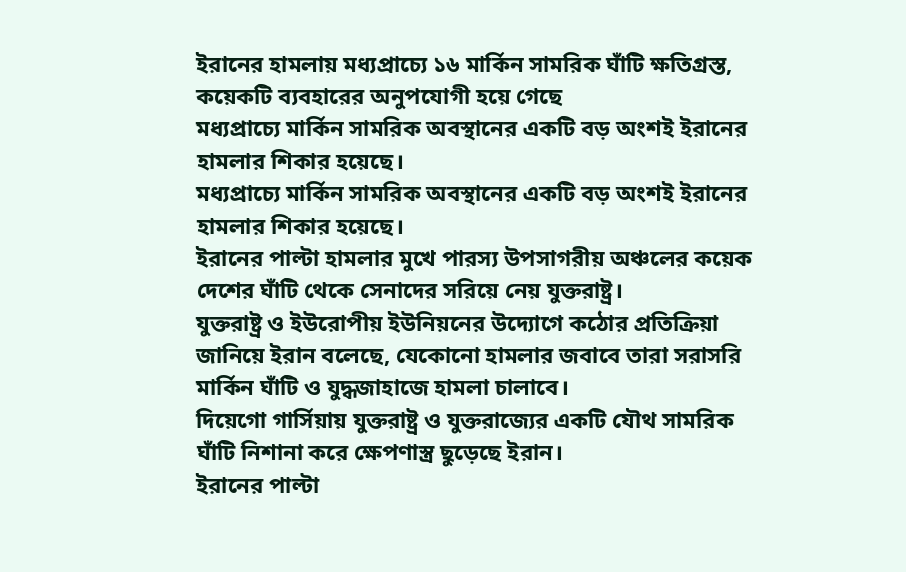ইরানের হামলায় মধ্যপ্রাচ্যে ১৬ মার্কিন সামরিক ঘাঁটি ক্ষতিগ্রস্ত, কয়েকটি ব্যবহারের অনুপযোগী হয়ে গেছে
মধ্যপ্রাচ্যে মার্কিন সামরিক অবস্থানের একটি বড় অংশই ইরানের হামলার শিকার হয়েছে।
মধ্যপ্রাচ্যে মার্কিন সামরিক অবস্থানের একটি বড় অংশই ইরানের হামলার শিকার হয়েছে।
ইরানের পাল্টা হামলার মুখে পারস্য উপসাগরীয় অঞ্চলের কয়েক দেশের ঘাঁটি থেকে সেনাদের সরিয়ে নেয় যুক্তরাষ্ট্র।
যুক্তরাষ্ট্র ও ইউরোপীয় ইউনিয়নের উদ্যোগে কঠোর প্রতিক্রিয়া জানিয়ে ইরান বলেছে, যেকোনো হামলার জবাবে তারা সরাসরি মার্কিন ঘাঁটি ও যুদ্ধজাহাজে হামলা চালাবে।
দিয়েগো গার্সিয়ায় যুক্তরাষ্ট্র ও যুক্তরাজ্যের একটি যৌথ সামরিক ঘাঁটি নিশানা করে ক্ষেপণাস্ত্র ছুড়েছে ইরান।
ইরানের পাল্টা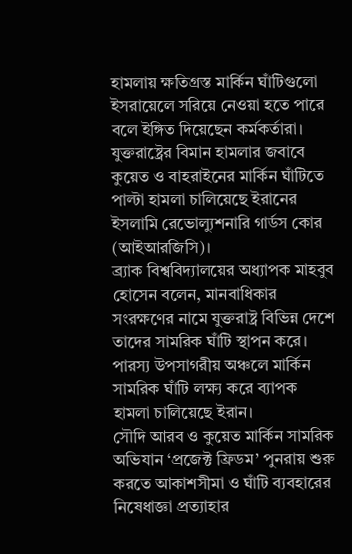হামলায় ক্ষতিগ্রস্ত মার্কিন ঘাঁটিগুলো ইসরায়েলে সরিয়ে নেওয়া হতে পারে বলে ইঙ্গিত দিয়েছেন কর্মকর্তারা।
যুক্তরাষ্ট্রের বিমান হামলার জবাবে কুয়েত ও বাহরাইনের মার্কিন ঘাঁটিতে পাল্টা হামলা চালিয়েছে ইরানের ইসলামি রেভোল্যুশনারি গার্ডস কোর (আইআরজিসি)।
ব্র্যাক বিশ্ববিদ্যালয়ের অধ্যাপক মাহবুব হোসেন বলেন, মানবাধিকার সংরক্ষণের নামে যুক্তরাষ্ট্র বিভিন্ন দেশে তাদের সামরিক ঘাঁটি স্থাপন করে।
পারস্য উপসাগরীয় অঞ্চলে মার্কিন সামরিক ঘাঁটি লক্ষ্য করে ব্যাপক হামলা চালিয়েছে ইরান।
সৌদি আরব ও কুয়েত মার্কিন সামরিক অভিযান ‘প্রজেক্ট ফ্রিডম’ পুনরায় শুরু করতে আকাশসীমা ও ঘাঁটি ব্যবহারের নিষেধাজ্ঞা প্রত্যাহার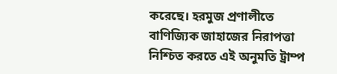করেছে। হরমুজ প্রণালীতে বাণিজ্যিক জাহাজের নিরাপত্তা নিশ্চিত করতে এই অনুমতি ট্রাম্প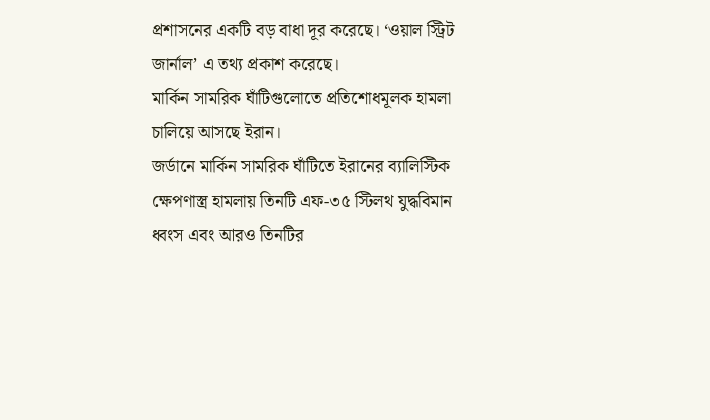প্রশাসনের একটি বড় বাধা দূর করেছে। ‘ওয়াল স্ট্রিট জার্নাল’ এ তথ্য প্রকাশ করেছে।
মার্কিন সামরিক ঘাঁটিগুলোতে প্রতিশোধমূলক হামলা চালিয়ে আসছে ইরান।
জর্ডানে মার্কিন সামরিক ঘাঁটিতে ইরানের ব্যালিস্টিক ক্ষেপণাস্ত্র হামলায় তিনটি এফ-৩৫ স্টিলথ যুদ্ধবিমান ধ্বংস এবং আরও তিনটির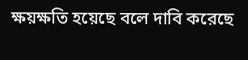ক্ষয়ক্ষতি হয়েছে বলে দাবি করেছে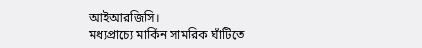আইআরজিসি।
মধ্যপ্রাচ্যে মার্কিন সামরিক ঘাঁটিতে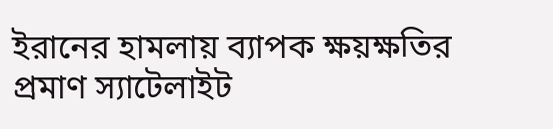ইরানের হামলায় ব্যাপক ক্ষয়ক্ষতির প্রমাণ স্যাটেলাইট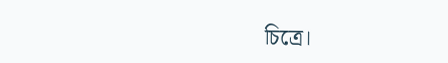চিত্রে।